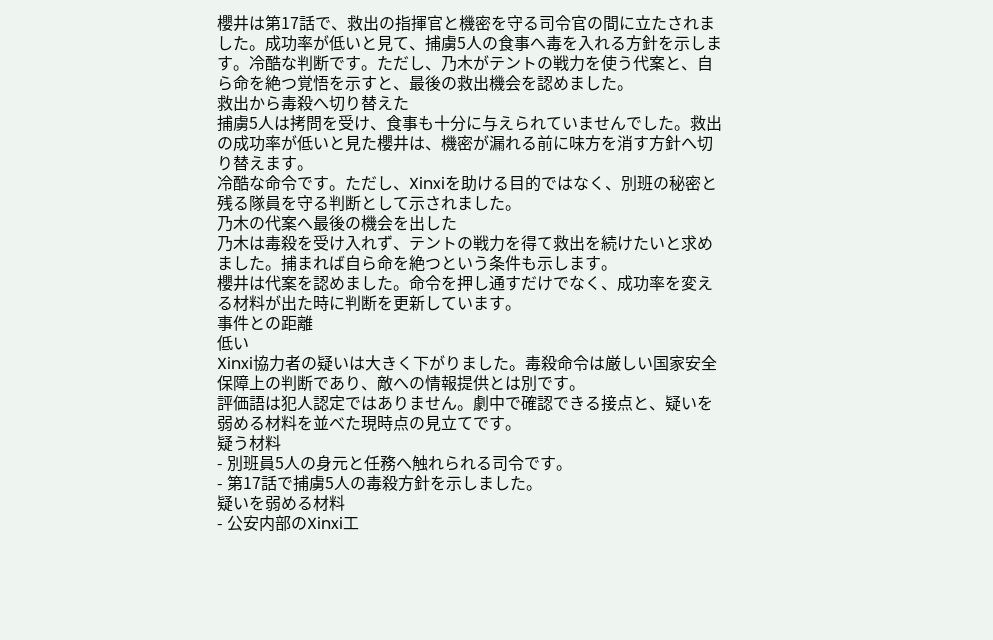櫻井は第17話で、救出の指揮官と機密を守る司令官の間に立たされました。成功率が低いと見て、捕虜5人の食事へ毒を入れる方針を示します。冷酷な判断です。ただし、乃木がテントの戦力を使う代案と、自ら命を絶つ覚悟を示すと、最後の救出機会を認めました。
救出から毒殺へ切り替えた
捕虜5人は拷問を受け、食事も十分に与えられていませんでした。救出の成功率が低いと見た櫻井は、機密が漏れる前に味方を消す方針へ切り替えます。
冷酷な命令です。ただし、Xinxiを助ける目的ではなく、別班の秘密と残る隊員を守る判断として示されました。
乃木の代案へ最後の機会を出した
乃木は毒殺を受け入れず、テントの戦力を得て救出を続けたいと求めました。捕まれば自ら命を絶つという条件も示します。
櫻井は代案を認めました。命令を押し通すだけでなく、成功率を変える材料が出た時に判断を更新しています。
事件との距離
低い
Xinxi協力者の疑いは大きく下がりました。毒殺命令は厳しい国家安全保障上の判断であり、敵への情報提供とは別です。
評価語は犯人認定ではありません。劇中で確認できる接点と、疑いを弱める材料を並べた現時点の見立てです。
疑う材料
- 別班員5人の身元と任務へ触れられる司令です。
- 第17話で捕虜5人の毒殺方針を示しました。
疑いを弱める材料
- 公安内部のXinxi工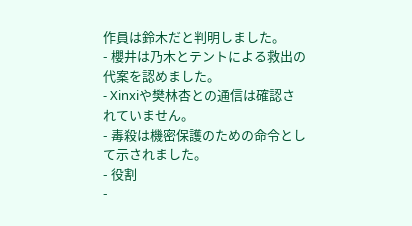作員は鈴木だと判明しました。
- 櫻井は乃木とテントによる救出の代案を認めました。
- Xinxiや樊林杏との通信は確認されていません。
- 毒殺は機密保護のための命令として示されました。
- 役割
-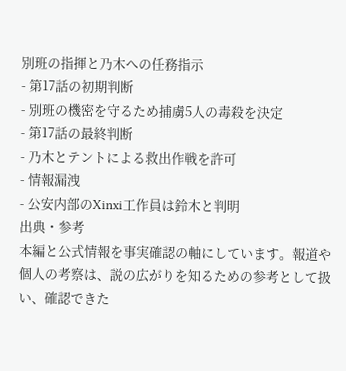別班の指揮と乃木への任務指示
- 第17話の初期判断
- 別班の機密を守るため捕虜5人の毒殺を決定
- 第17話の最終判断
- 乃木とテントによる救出作戦を許可
- 情報漏洩
- 公安内部のXinxi工作員は鈴木と判明
出典・参考
本編と公式情報を事実確認の軸にしています。報道や個人の考察は、説の広がりを知るための参考として扱い、確認できた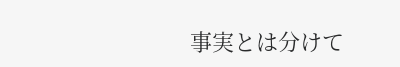事実とは分けて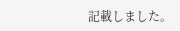記載しました。